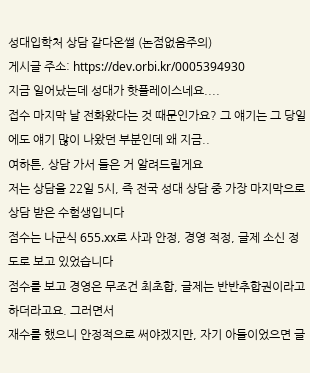성대입학처 상담 같다온썰 (논점없음주의)
게시글 주소: https://dev.orbi.kr/0005394930
지금 일어났는데 성대가 핫플레이스네요....
접수 마지막 날 전화왔다는 것 때문인가요? 그 얘기는 그 당일에도 얘기 많이 나왔던 부분인데 왜 지금..
여하튼, 상담 가서 들은 거 알려드릴게요
저는 상담을 22일 5시, 즉 전국 성대 상담 중 가장 마지막으로 상담 받은 수험생입니다
점수는 나군식 655.xx로 사과 안정, 경영 적정, 글제 소신 정도로 보고 있었습니다
점수를 보고 경영은 무조건 최초합, 글제는 반반추합권이라고 하더라고요. 그러면서
재수를 했으니 안정적으로 써야겠지만, 자기 아들이었으면 글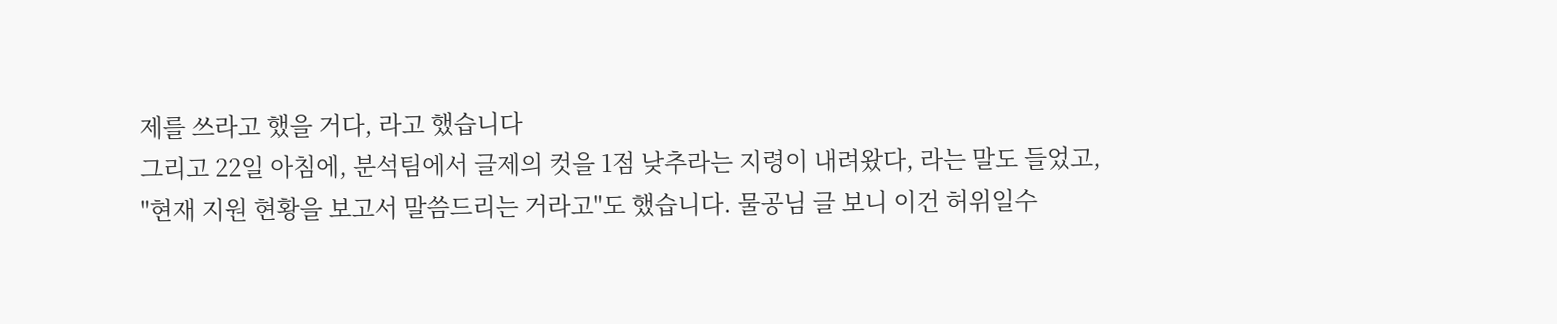제를 쓰라고 했을 거다, 라고 했습니다
그리고 22일 아침에, 분석팀에서 글제의 컷을 1점 낮추라는 지령이 내려왔다, 라는 말도 들었고,
"현재 지원 현황을 보고서 말씀드리는 거라고"도 했습니다. 물공님 글 보니 이건 허위일수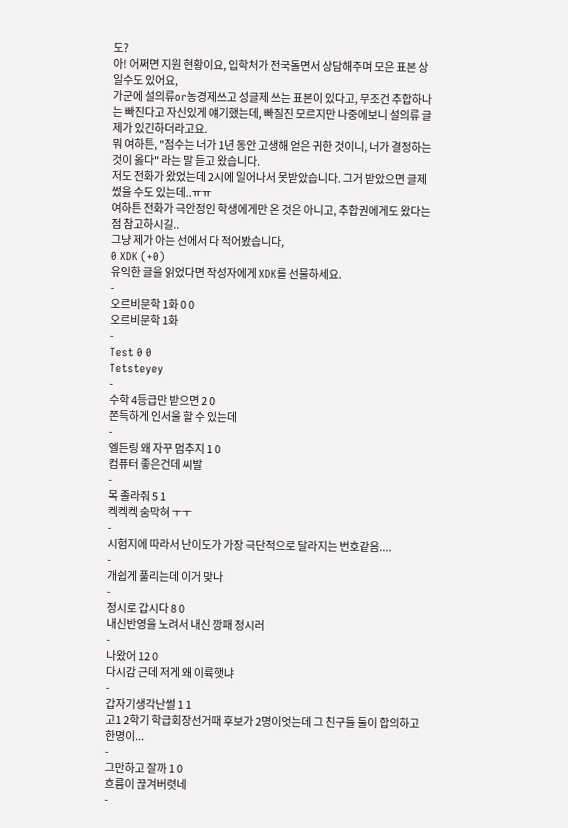도?
아! 어쩌면 지원 현황이요, 입학처가 전국돌면서 상담해주며 모은 표본 상일수도 있어요,
가군에 설의류or농경제쓰고 성글제 쓰는 표본이 있다고, 무조건 추합하나는 빠진다고 자신있게 얘기했는데, 빠질진 모르지만 나중에보니 설의류 글제가 있긴하더라고요.
뭐 여하튼, "점수는 너가 1년 동안 고생해 얻은 귀한 것이니, 너가 결정하는 것이 옳다" 라는 말 듣고 왔습니다.
저도 전화가 왔었는데 2시에 일어나서 못받았습니다. 그거 받았으면 글제썼을 수도 있는데..ㅠㅠ
여하튼 전화가 극안정인 학생에게만 온 것은 아니고, 추합권에게도 왔다는 점 참고하시길..
그냥 제가 아는 선에서 다 적어봤습니다,
0 XDK (+0)
유익한 글을 읽었다면 작성자에게 XDK를 선물하세요.
-
오르비문학 1화 0 0
오르비문학 1화
-
Test 0 0
Tetsteyey
-
수학 4등급만 받으면 2 0
쫀득하게 인서울 할 수 있는데
-
엘든링 왜 자꾸 멈추지 1 0
컴퓨터 좋은건데 씨발
-
목 졸라줘 5 1
켁켁켁 숨막혀 ㅜㅜ
-
시험지에 따라서 난이도가 가장 극단적으로 달라지는 번호같음....
-
개쉽게 풀리는데 이거 맞나
-
정시로 갑시다 8 0
내신반영을 노려서 내신 깡패 정시러
-
나왔어 12 0
다시감 근데 저게 왜 이륙햇냐
-
갑자기생각난썰 1 1
고1 2학기 학급회장선거때 후보가 2명이엇는데 그 친구들 둘이 합의하고 한명이...
-
그만하고 잘까 1 0
흐름이 끊겨버렷네
-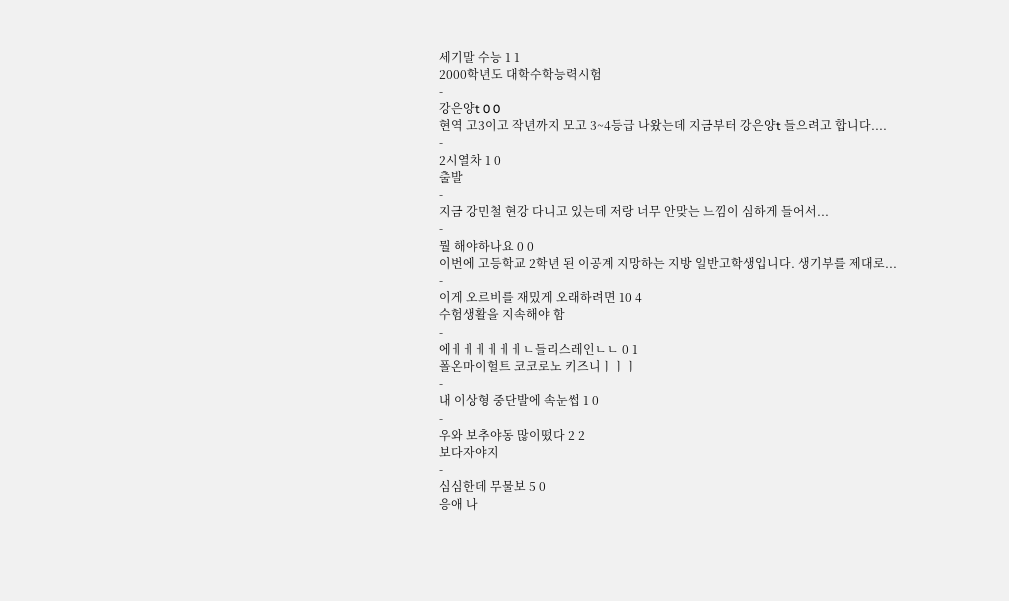세기말 수능 1 1
2000학년도 대학수학능력시험
-
강은양t 0 0
현역 고3이고 작년까지 모고 3~4등급 나왔는데 지금부터 강은양t 들으려고 합니다....
-
2시열차 1 0
출발
-
지금 강민철 현강 다니고 있는데 저랑 너무 안맞는 느낌이 심하게 들어서...
-
뭘 해야하나요 0 0
이번에 고등학교 2학년 된 이공계 지망하는 지방 일반고학생입니다. 생기부를 제대로...
-
이게 오르비를 재밌게 오래하려면 10 4
수험생활을 지속해야 함
-
에ㅔㅔㅔㅔㅔㅔㄴ들리스레인ㄴㄴ 0 1
폴온마이헐트 코코로노 키즈니ㅣㅣㅣ
-
내 이상형 중단발에 속눈썹 1 0
-
우와 보추야동 많이떴다 2 2
보다자야지
-
심심한데 무물보 5 0
응애 나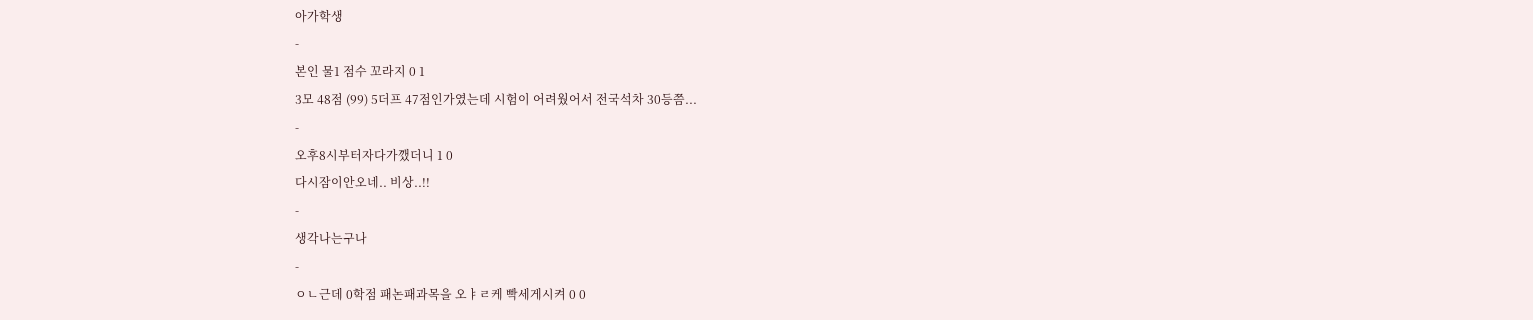아가학생
-
본인 물1 점수 꼬라지 0 1
3모 48점 (99) 5더프 47점인가였는데 시험이 어려웠어서 전국석차 30등쯤...
-
오후8시부터자다가깼더니 1 0
다시잠이안오네.. 비상..!!
-
생각나는구나
-
ㅇㄴ근데 0학점 패논패과목을 오ㅑㄹ케 빡세게시켜 0 0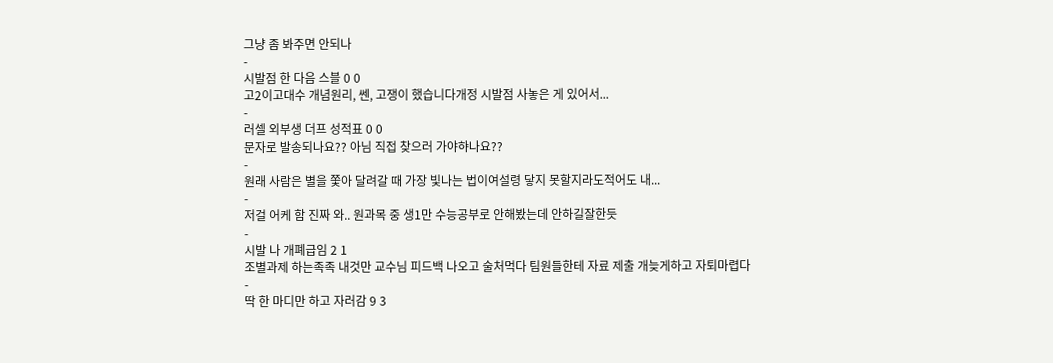그냥 좀 봐주면 안되나
-
시발점 한 다음 스블 0 0
고2이고대수 개념원리, 쎈, 고쟁이 했습니다개정 시발점 사놓은 게 있어서...
-
러셀 외부생 더프 성적표 0 0
문자로 발송되나요?? 아님 직접 찾으러 가야햐나요??
-
원래 사람은 별을 쫓아 달려갈 때 가장 빛나는 법이여설령 닿지 못할지라도적어도 내...
-
저걸 어케 함 진짜 와.. 원과목 중 생1만 수능공부로 안해봤는데 안하길잘한듯
-
시발 나 개폐급임 2 1
조별과제 하는족족 내것만 교수님 피드백 나오고 술처먹다 팀원들한테 자료 제출 개늦게하고 자퇴마렵다
-
딱 한 마디만 하고 자러감 9 3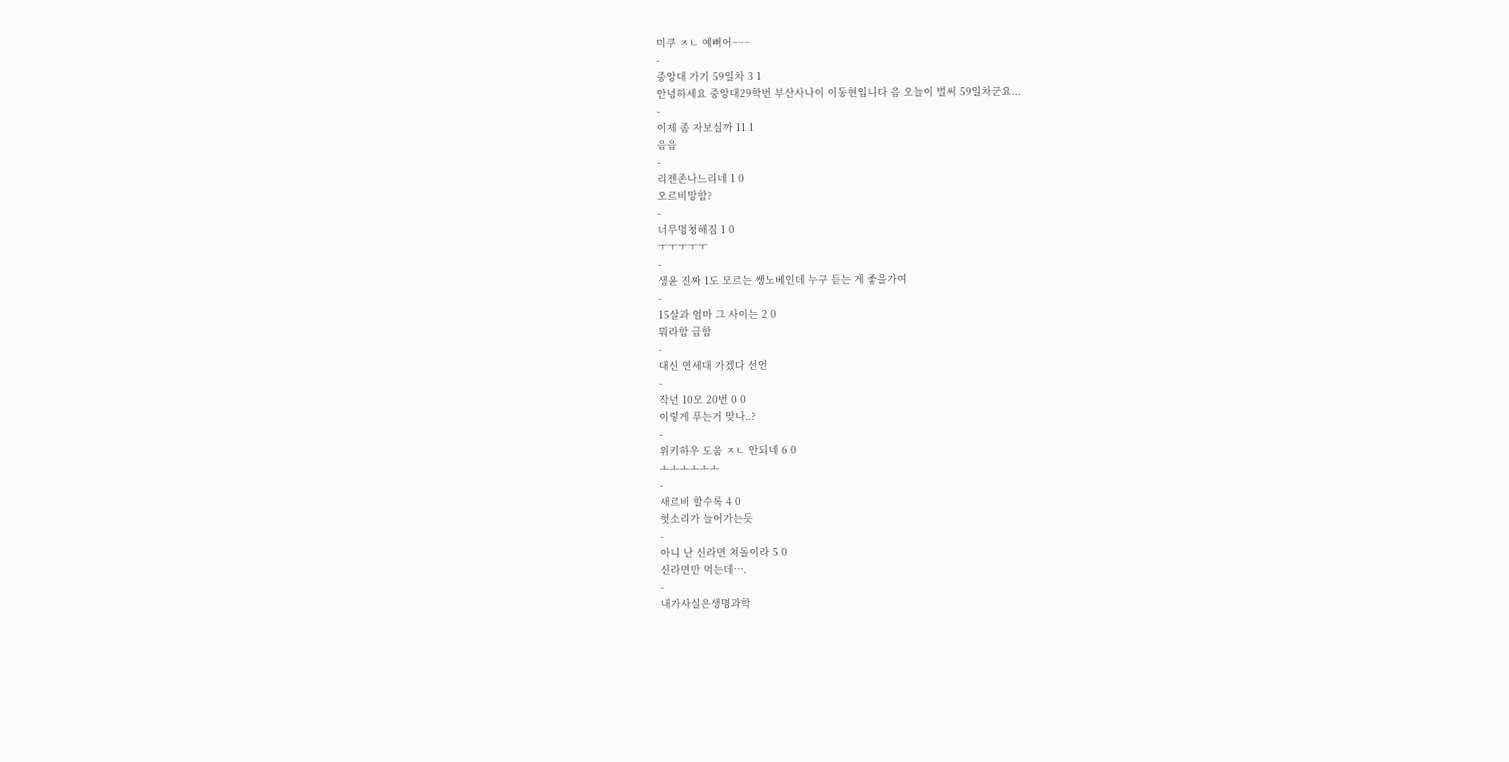미쿠 ㅈㄴ 예뻐어~~~
-
중앙대 가기 59일차 3 1
안녕하세요 중앙대29학번 부산사나이 이동현입니다 음 오늘이 벌써 59일차군요...
-
이제 좀 자보실까 11 1
음음
-
리젠존나느리네 1 0
오르비망함?
-
너무멍청해짐 1 0
ㅜㅜㅜㅜㅜ
-
생윤 진짜 1도 모르는 쌩노베인데 누구 듣는 게 좋을가여
-
15살과 엄마 그 사이는 2 0
뭐라함 급함
-
대신 연세대 가겠다 선언
-
작년 10모 20번 0 0
이렇게 푸는거 맞나..?
-
위키하우 도움 ㅈㄴ 안되네 6 0
ㅗㅗㅗㅗㅗㅗ
-
새르비 할수록 4 0
헛소리가 늘어가는듯
-
아니 난 신라면 쳐돌이라 5 0
신라면만 먹는데….
-
내가사실은생명과학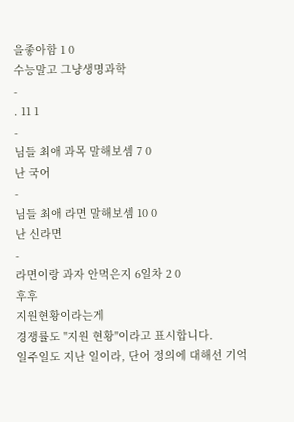을좋아함 1 0
수능말고 그냥생명과학
-
. 11 1
-
님들 최애 과목 말해보셈 7 0
난 국어
-
님들 최애 라면 말해보셈 10 0
난 신라면
-
라면이랑 과자 안먹은지 6일차 2 0
후후
지원현황이라는게
경쟁률도 "지원 현황"이라고 표시합니다.
일주일도 지난 일이라, 단어 정의에 대해선 기억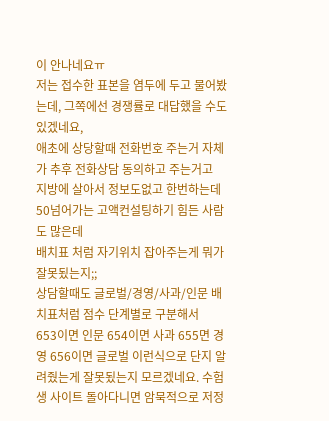이 안나네요ㅠ
저는 접수한 표본을 염두에 두고 물어봤는데, 그쪽에선 경쟁률로 대답했을 수도 있겠네요,
애초에 상당할때 전화번호 주는거 자체가 추후 전화상담 동의하고 주는거고
지방에 살아서 정보도없고 한번하는데 50넘어가는 고액컨설팅하기 힘든 사람도 많은데
배치표 처럼 자기위치 잡아주는게 뭐가 잘못됬는지;;
상담할때도 글로벌/경영/사과/인문 배치표처럼 점수 단계별로 구분해서
653이면 인문 654이면 사과 655면 경영 656이면 글로벌 이런식으로 단지 알려줬는게 잘못됬는지 모르겠네요. 수험생 사이트 돌아다니면 암묵적으로 저정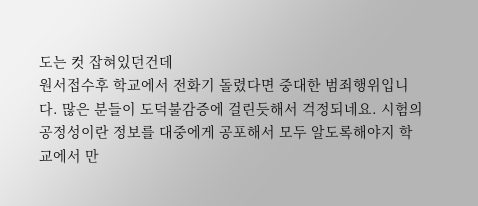도는 컷 잡혀있던건데
원서접수후 학교에서 전화기 돌렸다면 중대한 범죄행위입니다. 많은 분들이 도덕불감증에 걸린듯해서 걱정되네요. 시험의 공정성이란 정보를 대중에게 공포해서 모두 알도록해야지 학교에서 만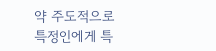약 주도적으로 특정인에게 특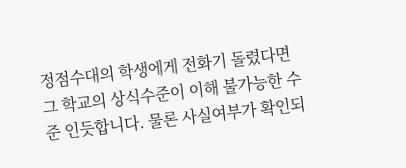정점수대의 학생에게 전화기 돌렸다면 그 학교의 상식수준이 이해 불가능한 수준 인듯합니다. 물론 사실여부가 확인되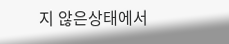지 않은상태에서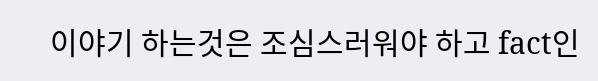이야기 하는것은 조심스러워야 하고 fact인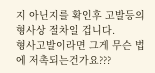지 아닌지를 확인후 고발등의 형사상 절차일 겁니다.
형사고발이라면 그게 무슨 법에 저촉되는건가요???